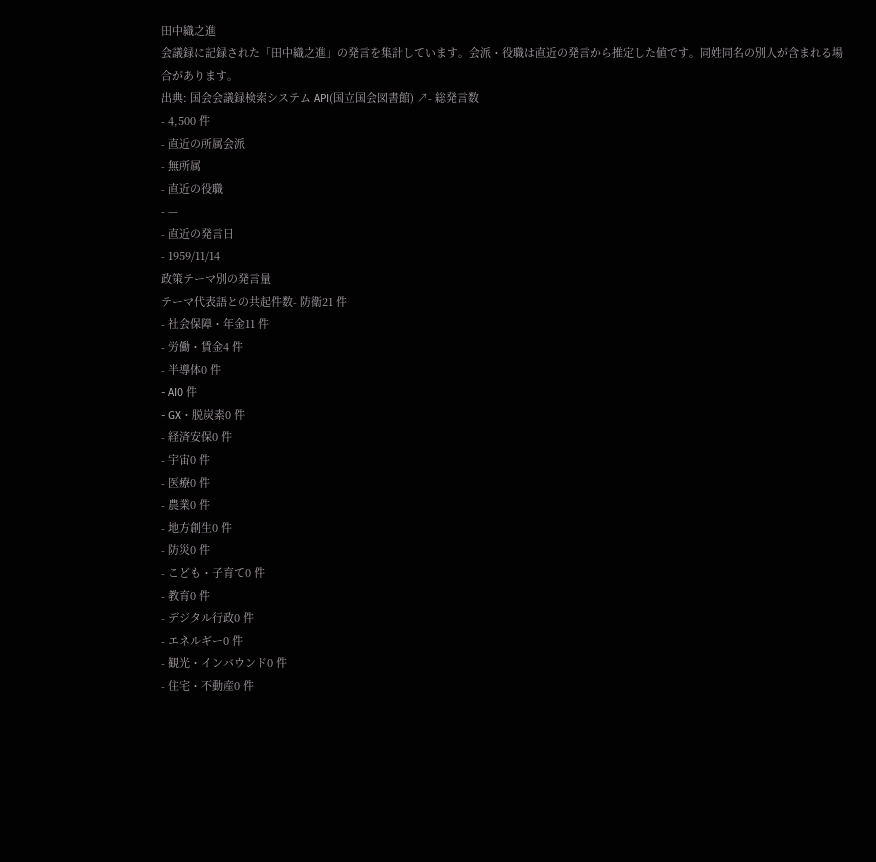田中織之進
会議録に記録された「田中織之進」の発言を集計しています。会派・役職は直近の発言から推定した値です。同姓同名の別人が含まれる場合があります。
出典: 国会会議録検索システム API(国立国会図書館) ↗- 総発言数
- 4,500 件
- 直近の所属会派
- 無所属
- 直近の役職
- —
- 直近の発言日
- 1959/11/14
政策テーマ別の発言量
テーマ代表語との共起件数- 防衛21 件
- 社会保障・年金11 件
- 労働・賃金4 件
- 半導体0 件
- AI0 件
- GX・脱炭素0 件
- 経済安保0 件
- 宇宙0 件
- 医療0 件
- 農業0 件
- 地方創生0 件
- 防災0 件
- こども・子育て0 件
- 教育0 件
- デジタル行政0 件
- エネルギー0 件
- 観光・インバウンド0 件
- 住宅・不動産0 件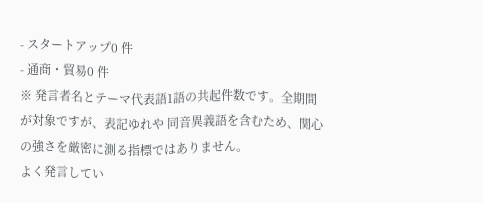- スタートアップ0 件
- 通商・貿易0 件
※ 発言者名とテーマ代表語1語の共起件数です。全期間が対象ですが、表記ゆれや 同音異義語を含むため、関心の強さを厳密に測る指標ではありません。
よく発言してい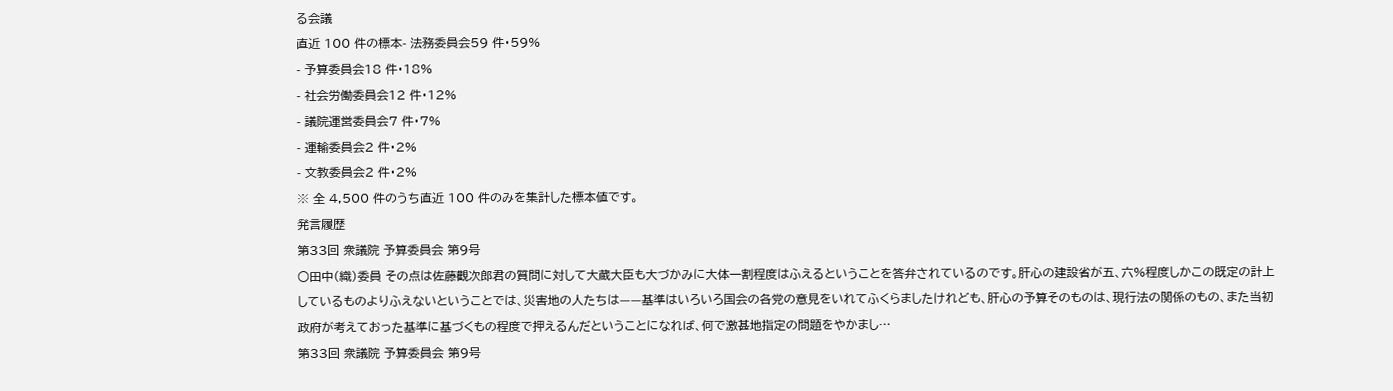る会議
直近 100 件の標本- 法務委員会59 件・59%
- 予算委員会18 件・18%
- 社会労働委員会12 件・12%
- 議院運営委員会7 件・7%
- 運輸委員会2 件・2%
- 文教委員会2 件・2%
※ 全 4,500 件のうち直近 100 件のみを集計した標本値です。
発言履歴
第33回 衆議院 予算委員会 第9号
○田中(織)委員 その点は佐藤觀次郎君の質問に対して大蔵大臣も大づかみに大体一割程度はふえるということを答弁されているのです。肝心の建設省が五、六%程度しかこの既定の計上しているものよりふえないということでは、災害地の人たちは——基準はいろいろ国会の各党の意見をいれてふくらましたけれども、肝心の予算そのものは、現行法の関係のもの、また当初政府が考えておった基準に基づくもの程度で押えるんだということになれば、何で激甚地指定の問題をやかまし…
第33回 衆議院 予算委員会 第9号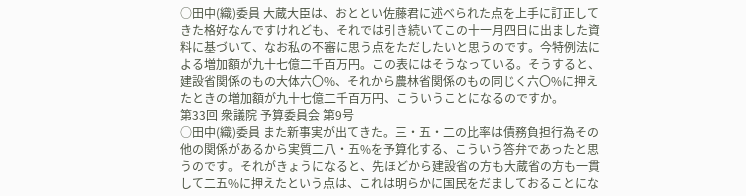○田中(織)委員 大蔵大臣は、おととい佐藤君に述べられた点を上手に訂正してきた格好なんですけれども、それでは引き続いてこの十一月四日に出ました資料に基づいて、なお私の不審に思う点をただしたいと思うのです。今特例法による増加額が九十七億二千百万円。この表にはそうなっている。そうすると、建設省関係のもの大体六〇%、それから農林省関係のもの同じく六〇%に押えたときの増加額が九十七億二千百万円、こういうことになるのですか。
第33回 衆議院 予算委員会 第9号
○田中(織)委員 また新事実が出てきた。三・五・二の比率は債務負担行為その他の関係があるから実質二八・五%を予算化する、こういう答弁であったと思うのです。それがきょうになると、先ほどから建設省の方も大蔵省の方も一貫して二五%に押えたという点は、これは明らかに国民をだましておることにな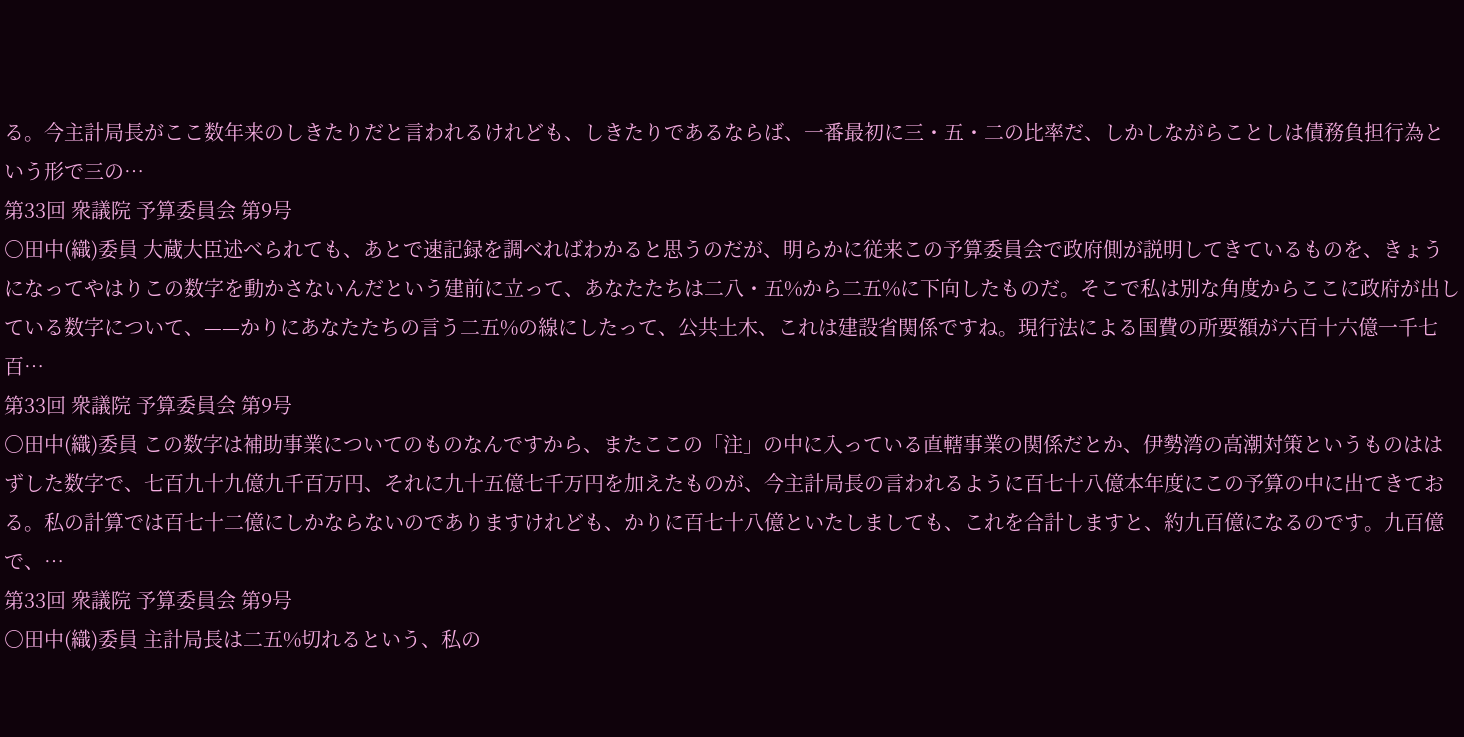る。今主計局長がここ数年来のしきたりだと言われるけれども、しきたりであるならば、一番最初に三・五・二の比率だ、しかしながらことしは債務負担行為という形で三の…
第33回 衆議院 予算委員会 第9号
○田中(織)委員 大蔵大臣述べられても、あとで速記録を調べればわかると思うのだが、明らかに従来この予算委員会で政府側が説明してきているものを、きょうになってやはりこの数字を動かさないんだという建前に立って、あなたたちは二八・五%から二五%に下向したものだ。そこで私は別な角度からここに政府が出している数字について、——かりにあなたたちの言う二五%の線にしたって、公共土木、これは建設省関係ですね。現行法による国費の所要額が六百十六億一千七百…
第33回 衆議院 予算委員会 第9号
○田中(織)委員 この数字は補助事業についてのものなんですから、またここの「注」の中に入っている直轄事業の関係だとか、伊勢湾の高潮対策というものははずした数字で、七百九十九億九千百万円、それに九十五億七千万円を加えたものが、今主計局長の言われるように百七十八億本年度にこの予算の中に出てきておる。私の計算では百七十二億にしかならないのでありますけれども、かりに百七十八億といたしましても、これを合計しますと、約九百億になるのです。九百億で、…
第33回 衆議院 予算委員会 第9号
○田中(織)委員 主計局長は二五%切れるという、私の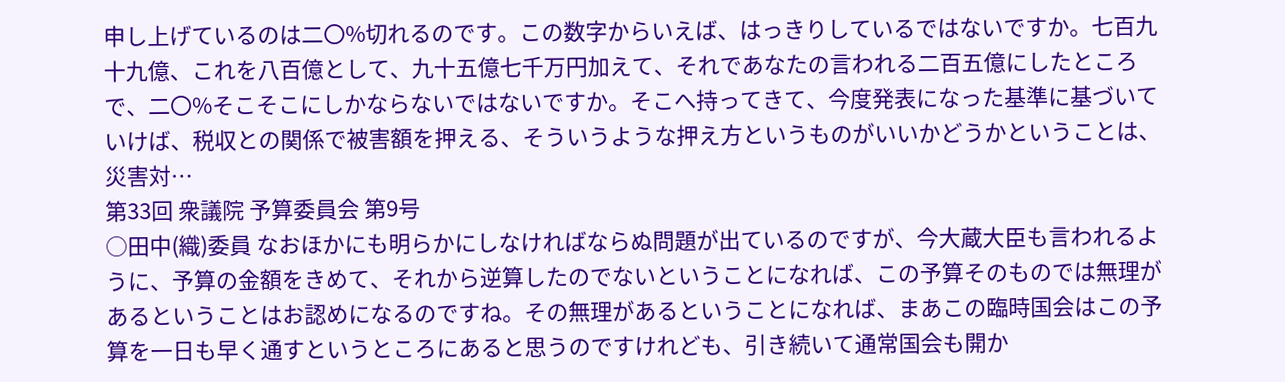申し上げているのは二〇%切れるのです。この数字からいえば、はっきりしているではないですか。七百九十九億、これを八百億として、九十五億七千万円加えて、それであなたの言われる二百五億にしたところで、二〇%そこそこにしかならないではないですか。そこへ持ってきて、今度発表になった基準に基づいていけば、税収との関係で被害額を押える、そういうような押え方というものがいいかどうかということは、災害対…
第33回 衆議院 予算委員会 第9号
○田中(織)委員 なおほかにも明らかにしなければならぬ問題が出ているのですが、今大蔵大臣も言われるように、予算の金額をきめて、それから逆算したのでないということになれば、この予算そのものでは無理があるということはお認めになるのですね。その無理があるということになれば、まあこの臨時国会はこの予算を一日も早く通すというところにあると思うのですけれども、引き続いて通常国会も開か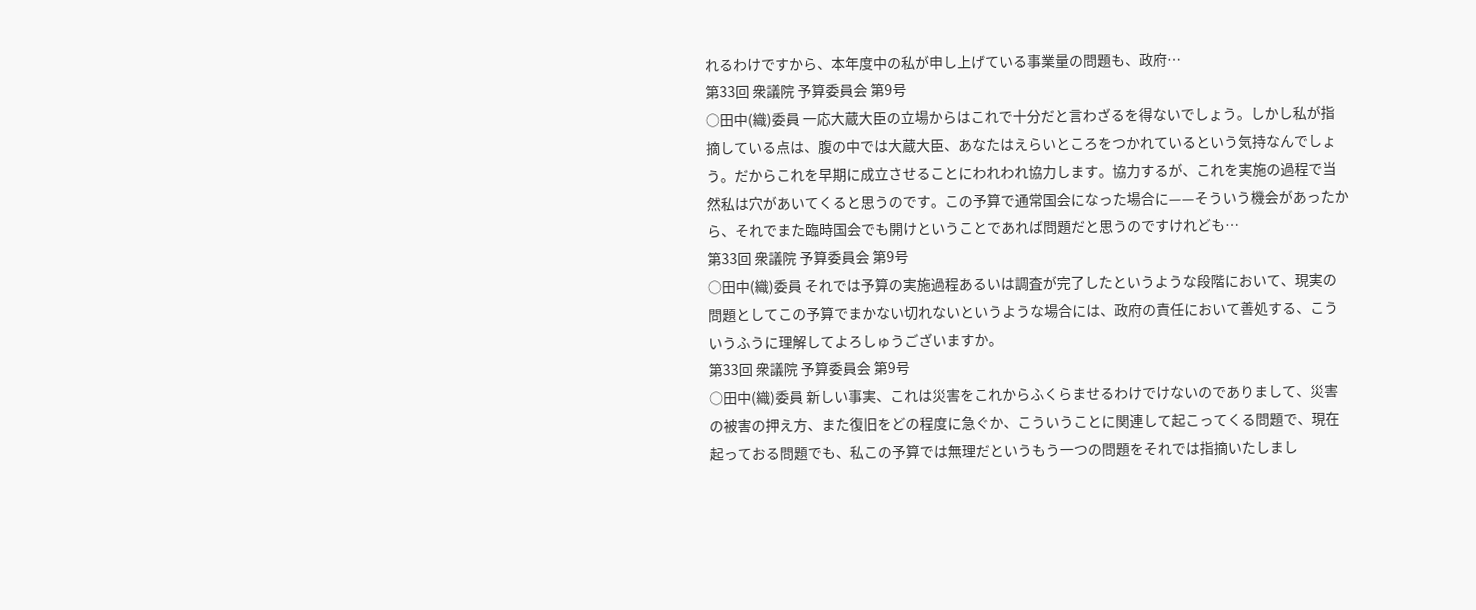れるわけですから、本年度中の私が申し上げている事業量の問題も、政府…
第33回 衆議院 予算委員会 第9号
○田中(織)委員 一応大蔵大臣の立場からはこれで十分だと言わざるを得ないでしょう。しかし私が指摘している点は、腹の中では大蔵大臣、あなたはえらいところをつかれているという気持なんでしょう。だからこれを早期に成立させることにわれわれ協力します。協力するが、これを実施の過程で当然私は穴があいてくると思うのです。この予算で通常国会になった場合に——そういう機会があったから、それでまた臨時国会でも開けということであれば問題だと思うのですけれども…
第33回 衆議院 予算委員会 第9号
○田中(織)委員 それでは予算の実施過程あるいは調査が完了したというような段階において、現実の問題としてこの予算でまかない切れないというような場合には、政府の責任において善処する、こういうふうに理解してよろしゅうございますか。
第33回 衆議院 予算委員会 第9号
○田中(織)委員 新しい事実、これは災害をこれからふくらませるわけでけないのでありまして、災害の被害の押え方、また復旧をどの程度に急ぐか、こういうことに関連して起こってくる問題で、現在起っておる問題でも、私この予算では無理だというもう一つの問題をそれでは指摘いたしまし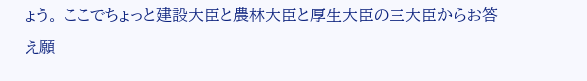ょう。 ここでちょっと建設大臣と農林大臣と厚生大臣の三大臣からお答え願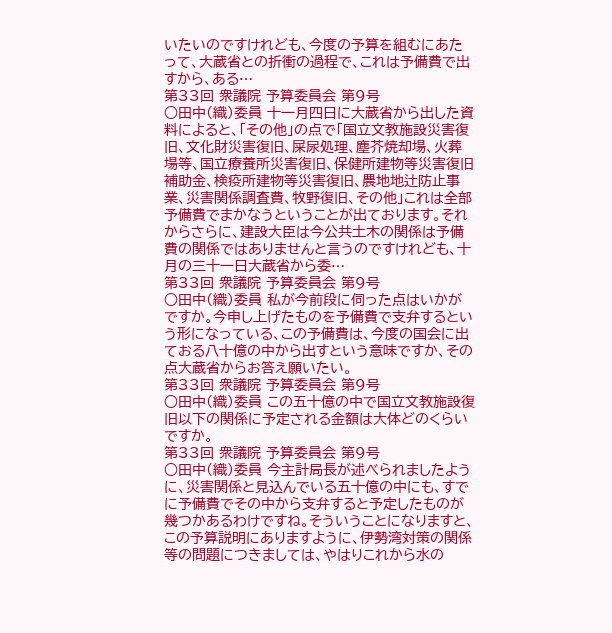いたいのですけれども、今度の予算を組むにあたって、大蔵省との折衝の過程で、これは予備費で出すから、ある…
第33回 衆議院 予算委員会 第9号
○田中(織)委員 十一月四日に大蔵省から出した資料によると、「その他」の点で「国立文教施設災害復旧、文化財災害復旧、屎尿処理、塵芥焼却場、火葬場等、国立療養所災害復旧、保健所建物等災害復旧補助金、検疫所建物等災害復旧、農地地辻防止事業、災害関係調査費、牧野復旧、その他」これは全部予備費でまかなうということが出ております。それからさらに、建設大臣は今公共土木の関係は予備費の関係ではありませんと言うのですけれども、十月の三十一日大蔵省から委…
第33回 衆議院 予算委員会 第9号
○田中(織)委員 私が今前段に伺った点はいかがですか。今申し上げたものを予備費で支弁するという形になっている、この予備費は、今度の国会に出ておる八十億の中から出すという意味ですか、その点大蔵省からお答え願いたい。
第33回 衆議院 予算委員会 第9号
○田中(織)委員 この五十億の中で国立文教施設復旧以下の関係に予定される金額は大体どのくらいですか。
第33回 衆議院 予算委員会 第9号
○田中(織)委員 今主計局長が述べられましたように、災害関係と見込んでいる五十億の中にも、すでに予備費でその中から支弁すると予定したものが幾つかあるわけですね。そういうことになりますと、この予算説明にありますように、伊勢湾対策の関係等の問題につきましては、やはりこれから水の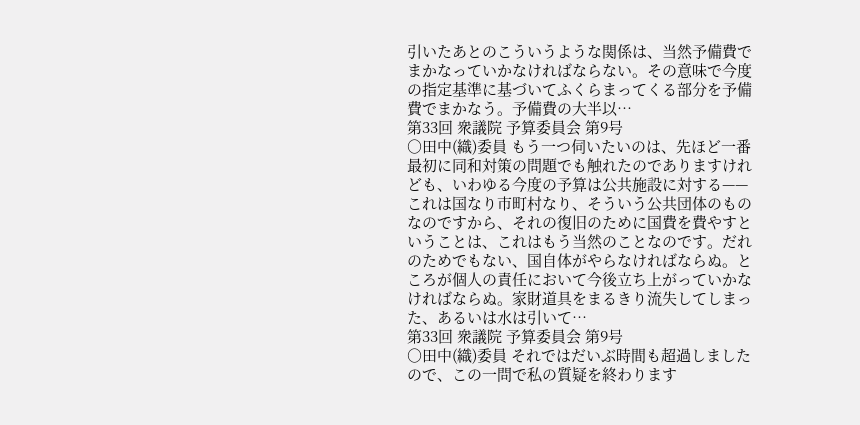引いたあとのこういうような関係は、当然予備費でまかなっていかなければならない。その意味で今度の指定基準に基づいてふくらまってくる部分を予備費でまかなう。予備費の大半以…
第33回 衆議院 予算委員会 第9号
○田中(織)委員 もう一つ伺いたいのは、先ほど一番最初に同和対策の問題でも触れたのでありますけれども、いわゆる今度の予算は公共施設に対する——これは国なり市町村なり、そういう公共団体のものなのですから、それの復旧のために国費を費やすということは、これはもう当然のことなのです。だれのためでもない、国自体がやらなければならぬ。ところが個人の責任において今後立ち上がっていかなければならぬ。家財道具をまるきり流失してしまった、あるいは水は引いて…
第33回 衆議院 予算委員会 第9号
○田中(織)委員 それではだいぶ時間も超過しましたので、この一問で私の質疑を終わります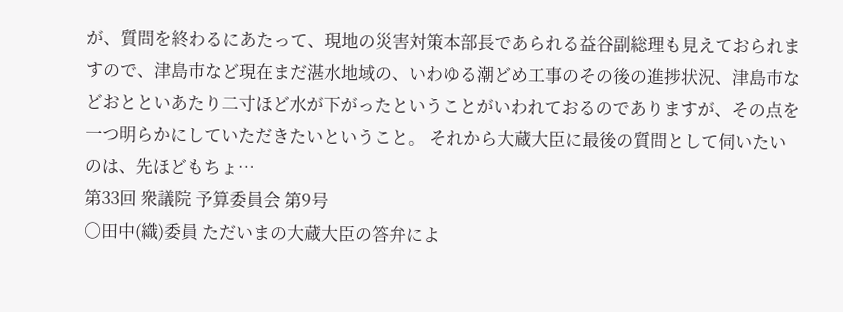が、質問を終わるにあたって、現地の災害対策本部長であられる益谷副総理も見えておられますので、津島市など現在まだ湛水地域の、いわゆる潮どめ工事のその後の進捗状況、津島市などおとといあたり二寸ほど水が下がったということがいわれておるのでありますが、その点を一つ明らかにしていただきたいということ。 それから大蔵大臣に最後の質問として伺いたいのは、先ほどもちょ…
第33回 衆議院 予算委員会 第9号
○田中(織)委員 ただいまの大蔵大臣の答弁によ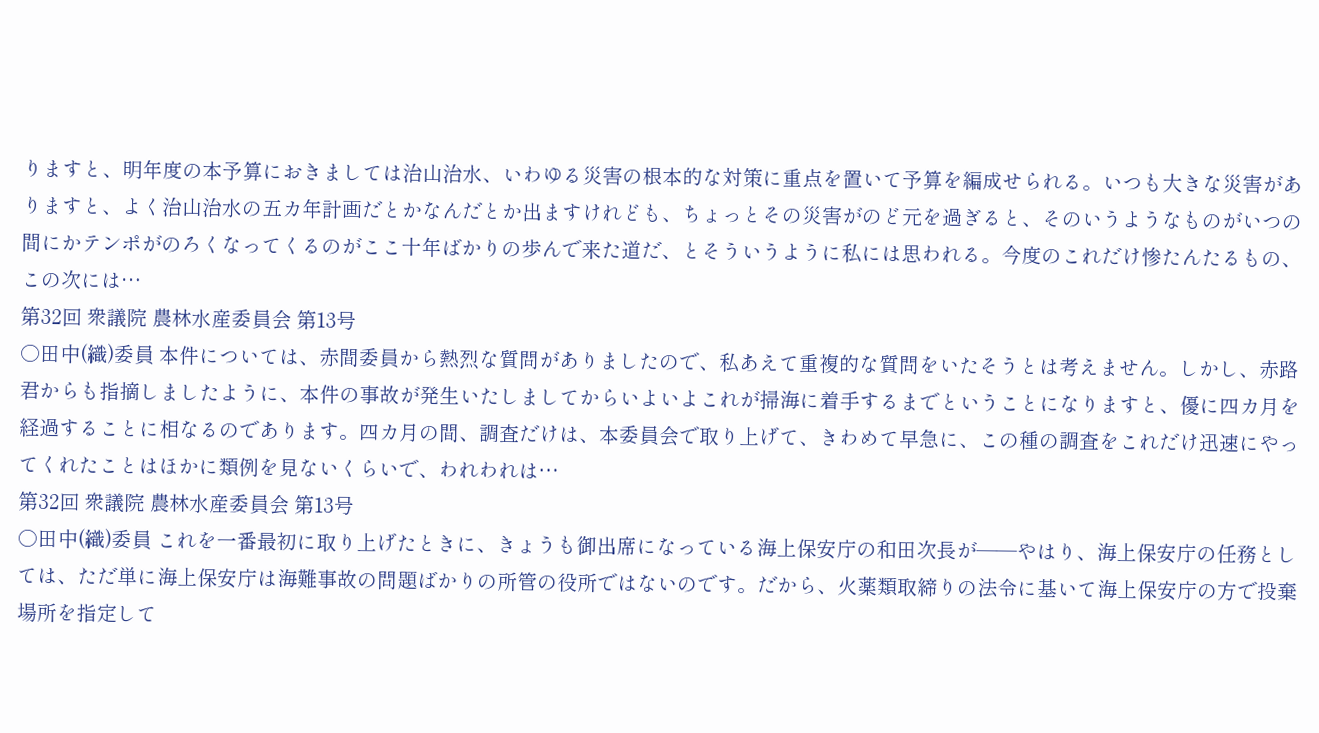りますと、明年度の本予算におきましては治山治水、いわゆる災害の根本的な対策に重点を置いて予算を編成せられる。いつも大きな災害がありますと、よく治山治水の五カ年計画だとかなんだとか出ますけれども、ちょっとその災害がのど元を過ぎると、そのいうようなものがいつの間にかテンポがのろくなってくるのがここ十年ばかりの歩んで来た道だ、とそういうように私には思われる。今度のこれだけ惨たんたるもの、この次には…
第32回 衆議院 農林水産委員会 第13号
○田中(織)委員 本件については、赤間委員から熱烈な質問がありましたので、私あえて重複的な質問をいたそうとは考えません。しかし、赤路君からも指摘しましたように、本件の事故が発生いたしましてからいよいよこれが掃海に着手するまでということになりますと、優に四カ月を経過することに相なるのであります。四カ月の間、調査だけは、本委員会で取り上げて、きわめて早急に、この種の調査をこれだけ迅速にやってくれたことはほかに類例を見ないくらいで、われわれは…
第32回 衆議院 農林水産委員会 第13号
○田中(織)委員 これを一番最初に取り上げたときに、きょうも御出席になっている海上保安庁の和田次長が——やはり、海上保安庁の任務としては、ただ単に海上保安庁は海難事故の問題ばかりの所管の役所ではないのです。だから、火薬類取締りの法令に基いて海上保安庁の方で投棄場所を指定して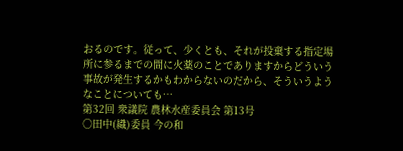おるのです。従って、少くとも、それが投棄する指定場所に参るまでの間に火薬のことでありますからどういう事故が発生するかもわからないのだから、そういうようなことについても…
第32回 衆議院 農林水産委員会 第13号
○田中(織)委員 今の和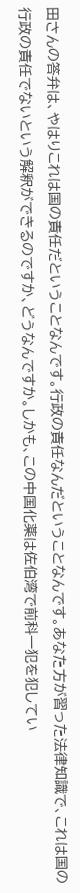田さんの答弁は、やはりこれは国の責任だということなんです。行政の責任なんだということなんです。あなた方が習った法律知識で、これは国の行政の責任でないという解釈ができるのですか、どうなんですか。しかも、この中国化薬は佐伯湾で前科一犯を犯してい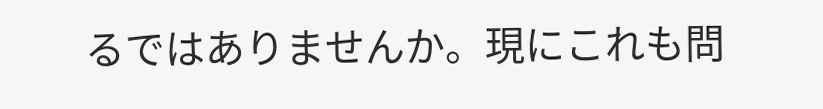るではありませんか。現にこれも問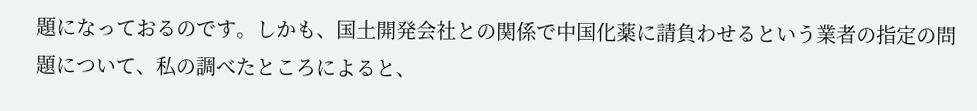題になっておるのです。しかも、国土開発会社との関係で中国化薬に請負わせるという業者の指定の問題について、私の調べたところによると、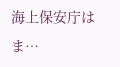海上保安庁はま…